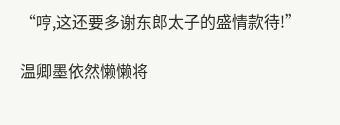“哼,这还要多谢东郎太子的盛情款待!”

温卿墨依然懒懒将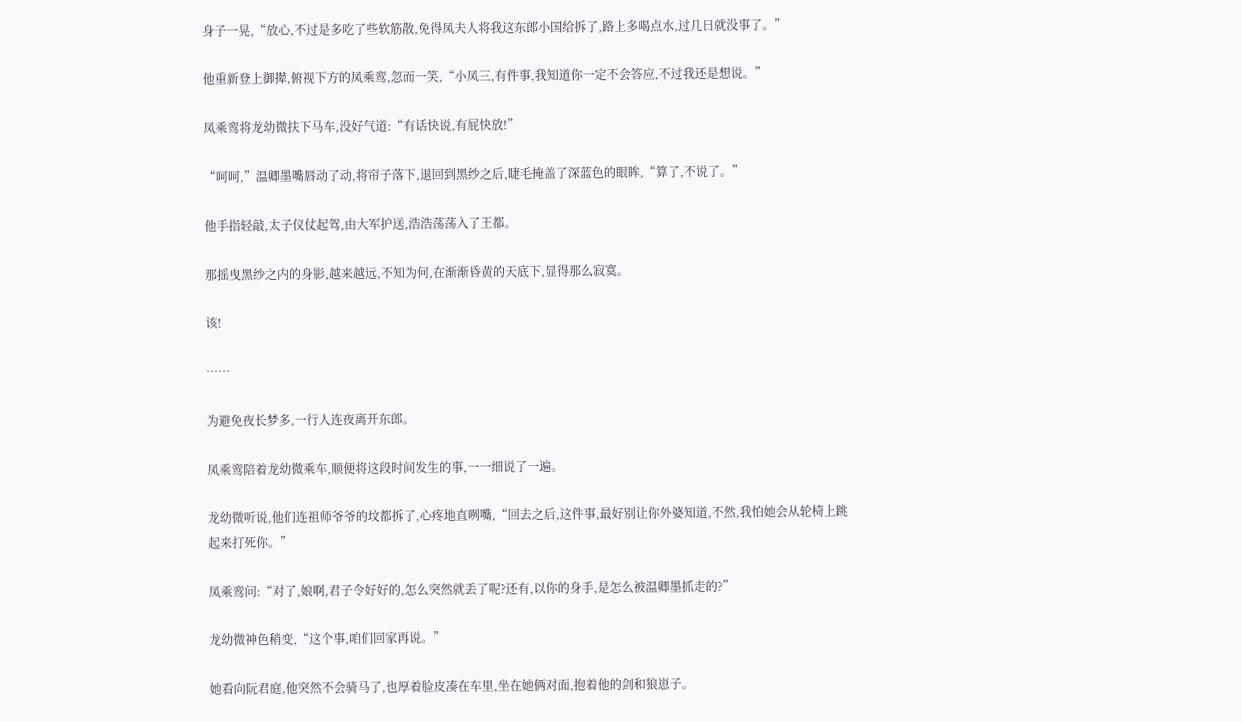身子一晃,“放心,不过是多吃了些软筋散,免得凤夫人将我这东郎小国给拆了,路上多喝点水,过几日就没事了。”

他重新登上御撵,俯视下方的凤乘鸾,忽而一笑,“小凤三,有件事,我知道你一定不会答应,不过我还是想说。”

凤乘鸾将龙幼微扶下马车,没好气道:“有话快说,有屁快放!”

“呵呵,”温卿墨嘴唇动了动,将帘子落下,退回到黑纱之后,睫毛掩盖了深蓝色的眼眸,“算了,不说了。”

他手指轻敲,太子仪仗起驾,由大军护送,浩浩荡荡入了王都。

那摇曳黑纱之内的身影,越来越远,不知为何,在渐渐昏黄的天底下,显得那么寂寞。

该!

……

为避免夜长梦多,一行人连夜离开东郎。

凤乘鸾陪着龙幼微乘车,顺便将这段时间发生的事,一一细说了一遍。

龙幼微听说,他们连祖师爷爷的坟都拆了,心疼地直咧嘴,“回去之后,这件事,最好别让你外婆知道,不然,我怕她会从轮椅上跳起来打死你。”

凤乘鸾问:“对了,娘啊,君子令好好的,怎么突然就丢了呢?还有,以你的身手,是怎么被温卿墨抓走的?”

龙幼微神色稍变,“这个事,咱们回家再说。”

她看向阮君庭,他突然不会骑马了,也厚着脸皮凑在车里,坐在她俩对面,抱着他的剑和狼崽子。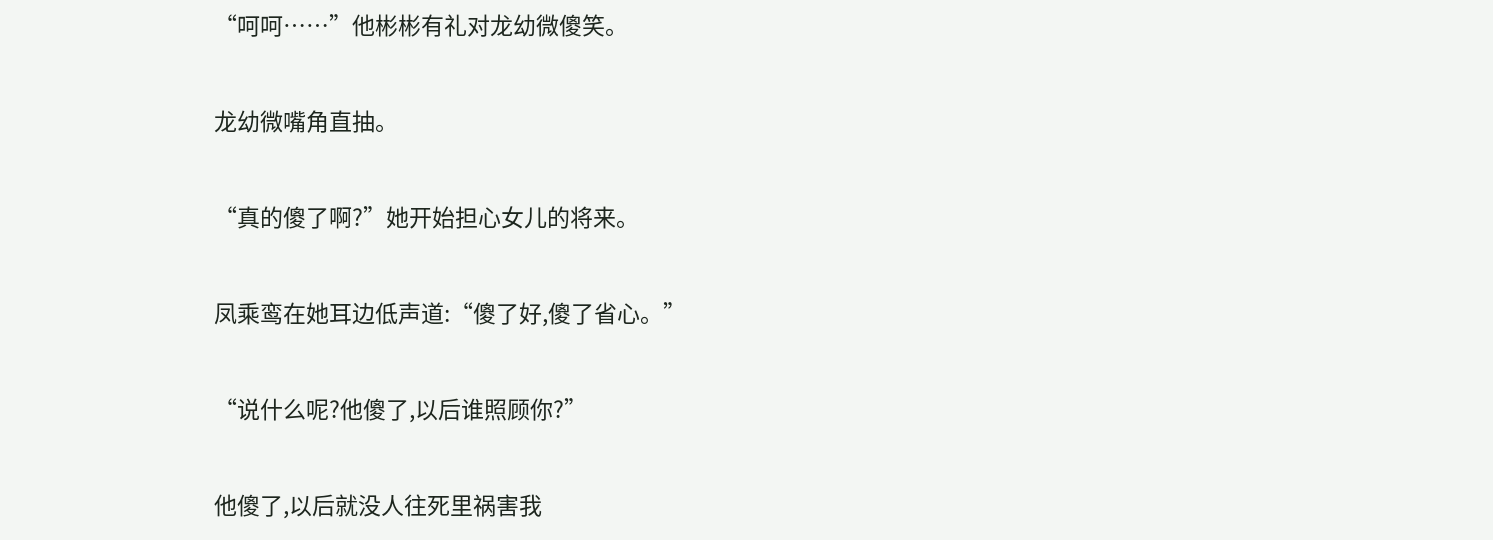“呵呵……”他彬彬有礼对龙幼微傻笑。

龙幼微嘴角直抽。

“真的傻了啊?”她开始担心女儿的将来。

凤乘鸾在她耳边低声道:“傻了好,傻了省心。”

“说什么呢?他傻了,以后谁照顾你?”

他傻了,以后就没人往死里祸害我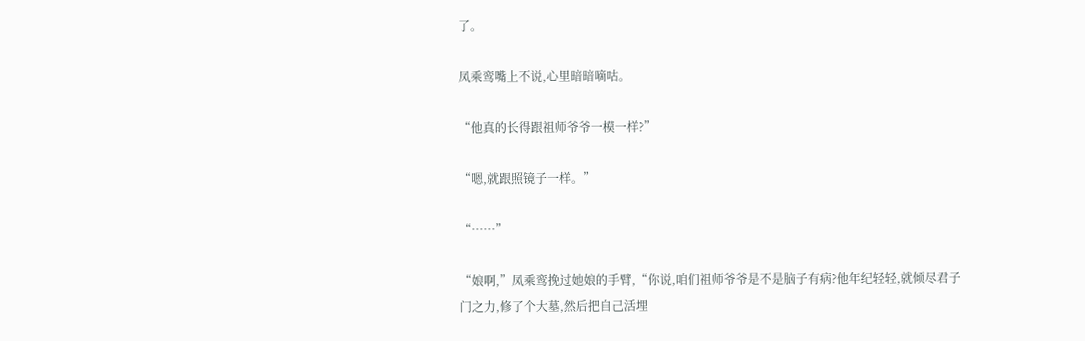了。

凤乘鸾嘴上不说,心里暗暗嘀咕。

“他真的长得跟祖师爷爷一模一样?”

“嗯,就跟照镜子一样。”

“……”

“娘啊,”凤乘鸾挽过她娘的手臂,“你说,咱们祖师爷爷是不是脑子有病?他年纪轻轻,就倾尽君子门之力,修了个大墓,然后把自己活埋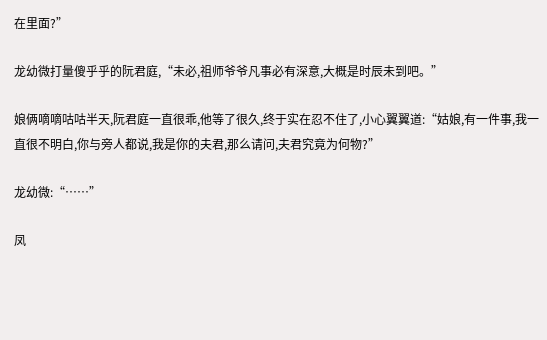在里面?”

龙幼微打量傻乎乎的阮君庭,“未必,祖师爷爷凡事必有深意,大概是时辰未到吧。”

娘俩嘀嘀咕咕半天,阮君庭一直很乖,他等了很久,终于实在忍不住了,小心翼翼道:“姑娘,有一件事,我一直很不明白,你与旁人都说,我是你的夫君,那么请问,夫君究竟为何物?”

龙幼微:“……”

凤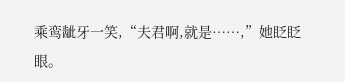乘鸾龇牙一笑,“夫君啊,就是……,”她眨眨眼。